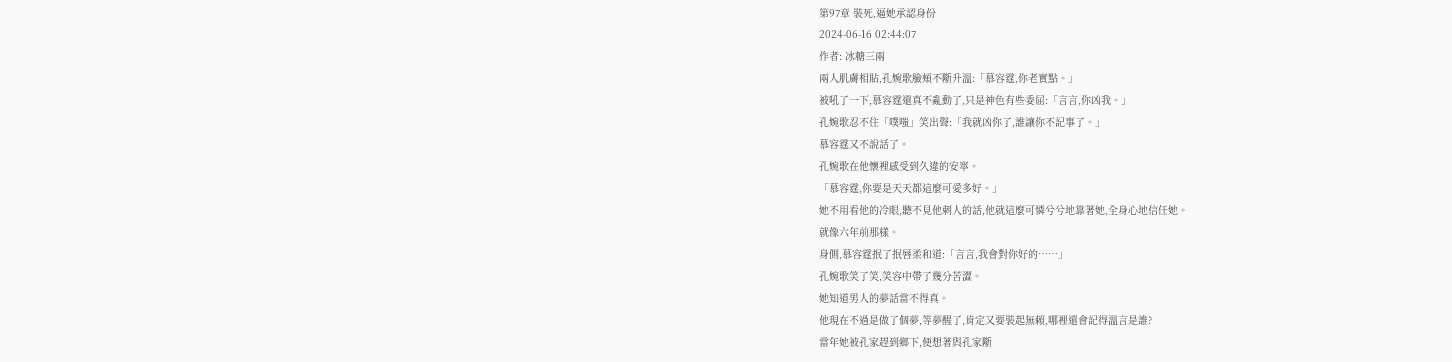第97章 裝死,逼她承認身份
2024-06-16 02:44:07
作者: 冰糖三兩
兩人肌膚相貼,孔婉歌臉頰不斷升溫:「慕容霆,你老實點。」
被吼了一下,慕容霆還真不亂動了,只是神色有些委屈:「言言,你凶我。」
孔婉歌忍不住「噗嗤」笑出聲:「我就凶你了,誰讓你不記事了。」
慕容霆又不說話了。
孔婉歌在他懷裡感受到久違的安寧。
「慕容霆,你要是天天都這麼可愛多好。」
她不用看他的冷眼,聽不見他刺人的話,他就這麼可憐兮兮地靠著她,全身心地信任她。
就像六年前那樣。
身側,慕容霆抿了抿唇柔和道:「言言,我會對你好的……」
孔婉歌笑了笑,笑容中帶了幾分苦澀。
她知道男人的夢話當不得真。
他現在不過是做了個夢,等夢醒了,肯定又要裝起無賴,哪裡還會記得溫言是誰?
當年她被孔家趕到鄉下,便想著與孔家斷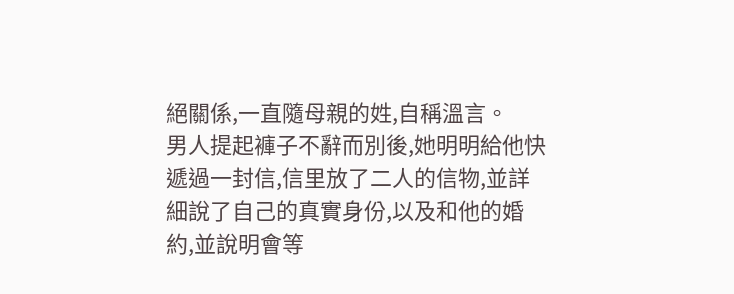絕關係,一直隨母親的姓,自稱溫言。
男人提起褲子不辭而別後,她明明給他快遞過一封信,信里放了二人的信物,並詳細說了自己的真實身份,以及和他的婚約,並說明會等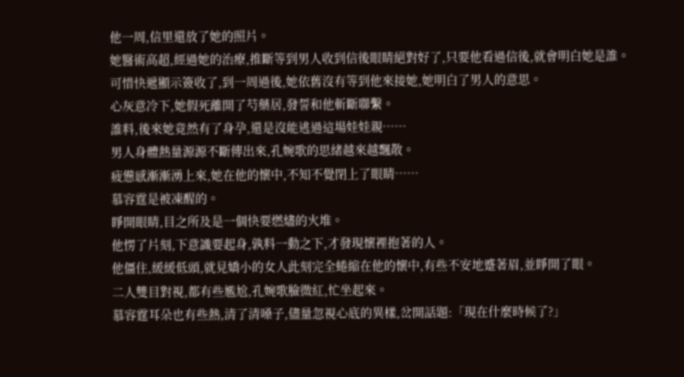他一周,信里還放了她的照片。
她醫術高超,經過她的治療,推斷等到男人收到信後眼睛絕對好了,只要他看過信後,就會明白她是誰。
可惜快遞顯示簽收了,到一周過後,她依舊沒有等到他來接她,她明白了男人的意思。
心灰意冷下,她假死離開了芍藥居,發誓和他斬斷聯繫。
誰料,後來她竟然有了身孕,還是沒能逃過這場娃娃親……
男人身體熱量源源不斷傳出來,孔婉歌的思緒越來越飄散。
疲憊感漸漸湧上來,她在他的懷中,不知不覺閉上了眼睛……
慕容霆是被凍醒的。
睜開眼睛,目之所及是一個快要燃燼的火堆。
他愣了片刻,下意識要起身,孰料一動之下,才發現懷裡抱著的人。
他僵住,緩緩低頭,就見嬌小的女人此刻完全蜷縮在他的懷中,有些不安地蹙著眉,並睜開了眼。
二人雙目對視,都有些尷尬,孔婉歌臉微紅,忙坐起來。
慕容霆耳朵也有些熱,清了清嗓子,儘量忽視心底的異樣,岔開話題:「現在什麼時候了?」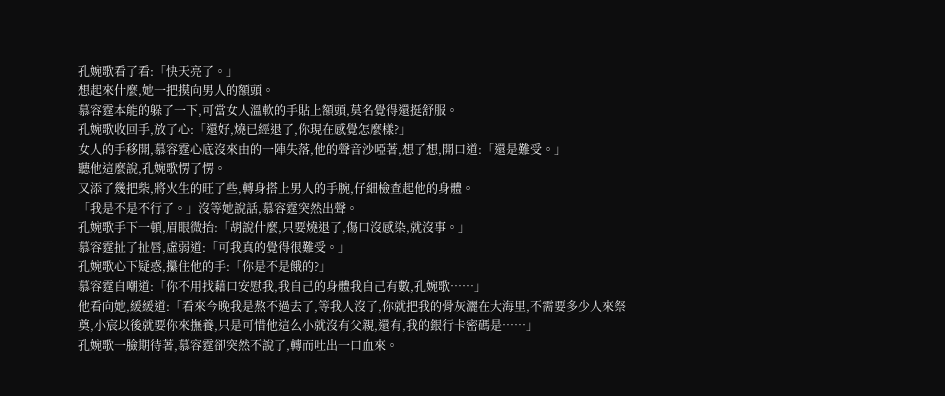孔婉歌看了看:「快天亮了。」
想起來什麼,她一把摸向男人的額頭。
慕容霆本能的躲了一下,可當女人溫軟的手貼上額頭,莫名覺得還挺舒服。
孔婉歌收回手,放了心:「還好,燒已經退了,你現在感覺怎麼樣?」
女人的手移開,慕容霆心底沒來由的一陣失落,他的聲音沙啞著,想了想,開口道:「還是難受。」
聽他這麼說,孔婉歌愣了愣。
又添了幾把柴,將火生的旺了些,轉身搭上男人的手腕,仔細檢查起他的身體。
「我是不是不行了。」沒等她說話,慕容霆突然出聲。
孔婉歌手下一頓,眉眼微抬:「胡說什麼,只要燒退了,傷口沒感染,就沒事。」
慕容霆扯了扯唇,虛弱道:「可我真的覺得很難受。」
孔婉歌心下疑惑,攥住他的手:「你是不是餓的?」
慕容霆自嘲道:「你不用找藉口安慰我,我自己的身體我自己有數,孔婉歌……」
他看向她,緩緩道:「看來今晚我是熬不過去了,等我人沒了,你就把我的骨灰灑在大海里,不需要多少人來祭奠,小宸以後就要你來撫養,只是可惜他這么小就沒有父親,還有,我的銀行卡密碼是……」
孔婉歌一臉期待著,慕容霆卻突然不說了,轉而吐出一口血來。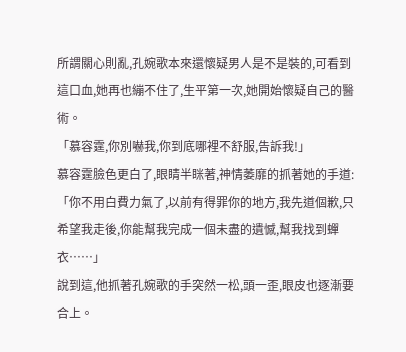所謂關心則亂,孔婉歌本來還懷疑男人是不是裝的,可看到這口血,她再也繃不住了,生平第一次,她開始懷疑自己的醫術。
「慕容霆,你別嚇我,你到底哪裡不舒服,告訴我!」
慕容霆臉色更白了,眼睛半眯著,神情萎靡的抓著她的手道:「你不用白費力氣了,以前有得罪你的地方,我先道個歉,只希望我走後,你能幫我完成一個未盡的遺憾,幫我找到蟬衣……」
說到這,他抓著孔婉歌的手突然一松,頭一歪,眼皮也逐漸要合上。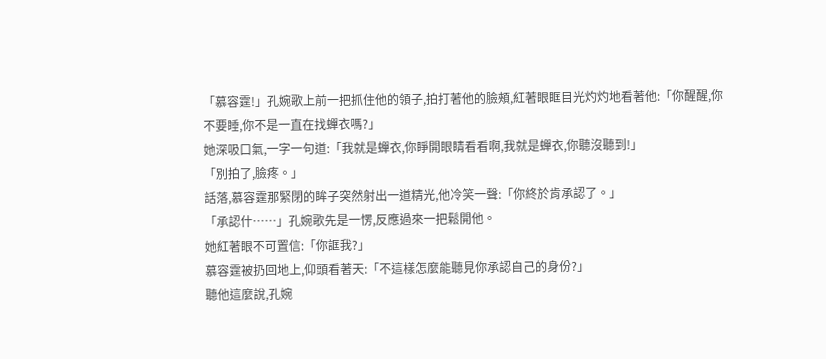「慕容霆!」孔婉歌上前一把抓住他的領子,拍打著他的臉頰,紅著眼眶目光灼灼地看著他:「你醒醒,你不要睡,你不是一直在找蟬衣嗎?」
她深吸口氣,一字一句道:「我就是蟬衣,你睜開眼睛看看啊,我就是蟬衣,你聽沒聽到!」
「別拍了,臉疼。」
話落,慕容霆那緊閉的眸子突然射出一道精光,他冷笑一聲:「你終於肯承認了。」
「承認什……」孔婉歌先是一愣,反應過來一把鬆開他。
她紅著眼不可置信:「你誆我?」
慕容霆被扔回地上,仰頭看著天:「不這樣怎麼能聽見你承認自己的身份?」
聽他這麼說,孔婉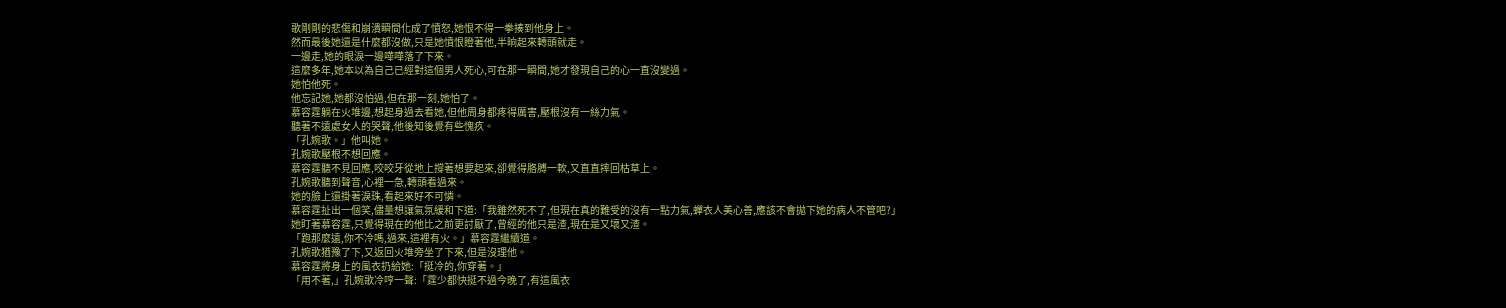歌剛剛的悲傷和崩潰瞬間化成了憤怒,她恨不得一拳揍到他身上。
然而最後她還是什麼都沒做,只是她憤恨瞪著他,半晌起來轉頭就走。
一邊走,她的眼淚一邊嘩嘩落了下來。
這麼多年,她本以為自己已經對這個男人死心,可在那一瞬間,她才發現自己的心一直沒變過。
她怕他死。
他忘記她,她都沒怕過,但在那一刻,她怕了。
慕容霆躺在火堆邊,想起身過去看她,但他周身都疼得厲害,壓根沒有一絲力氣。
聽著不遠處女人的哭聲,他後知後覺有些愧疚。
「孔婉歌。」他叫她。
孔婉歌壓根不想回應。
慕容霆聽不見回應,咬咬牙從地上撐著想要起來,卻覺得胳膊一軟,又直直摔回枯草上。
孔婉歌聽到聲音,心裡一急,轉頭看過來。
她的臉上還掛著淚珠,看起來好不可憐。
慕容霆扯出一個笑,儘量想讓氣氛緩和下道:「我雖然死不了,但現在真的難受的沒有一點力氣,蟬衣人美心善,應該不會拋下她的病人不管吧?」
她盯著慕容霆,只覺得現在的他比之前更討厭了,曾經的他只是渣,現在是又壞又渣。
「跑那麼遠,你不冷嗎,過來,這裡有火。」慕容霆繼續道。
孔婉歌猶豫了下,又返回火堆旁坐了下來,但是沒理他。
慕容霆將身上的風衣扔給她:「挺冷的,你穿著。」
「用不著,」孔婉歌冷哼一聲:「霆少都快挺不過今晚了,有這風衣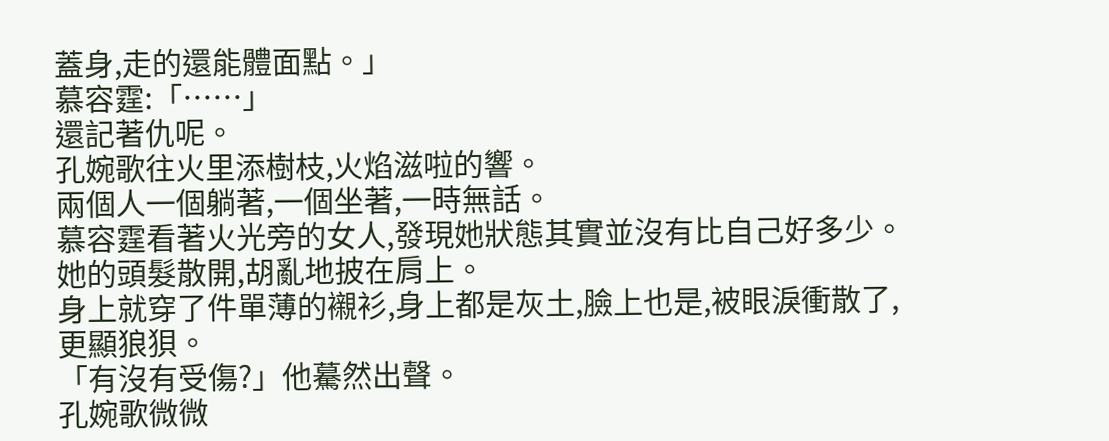蓋身,走的還能體面點。」
慕容霆:「……」
還記著仇呢。
孔婉歌往火里添樹枝,火焰滋啦的響。
兩個人一個躺著,一個坐著,一時無話。
慕容霆看著火光旁的女人,發現她狀態其實並沒有比自己好多少。
她的頭髮散開,胡亂地披在肩上。
身上就穿了件單薄的襯衫,身上都是灰土,臉上也是,被眼淚衝散了,更顯狼狽。
「有沒有受傷?」他驀然出聲。
孔婉歌微微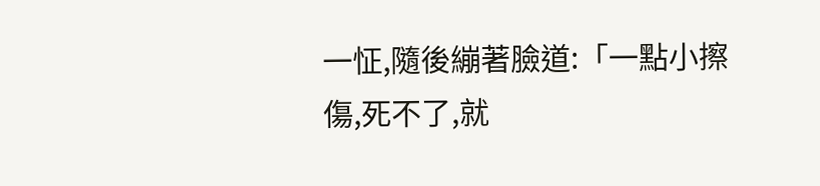一怔,隨後繃著臉道:「一點小擦傷,死不了,就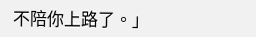不陪你上路了。」